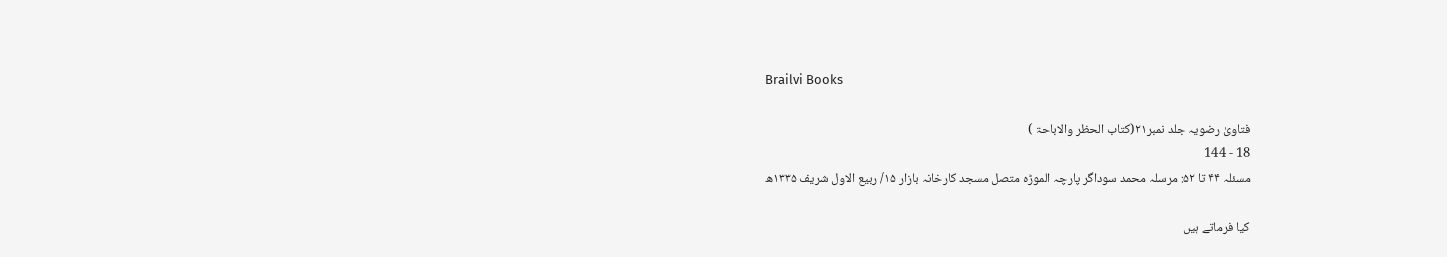Brailvi Books

فتاویٰ رضویہ جلد نمبر۲۱(کتاب الحظر والاباحۃ )
18 - 144
مسئلہ ۴۴ تا ۵۲: مرسلہ محمد سوداگر پارچہ الموڑہ متصل مسجد کارخانہ بازار ۱۵/ ربیع الاول شریف ۱۳۳۵ھ

کیا فرماتے ہیں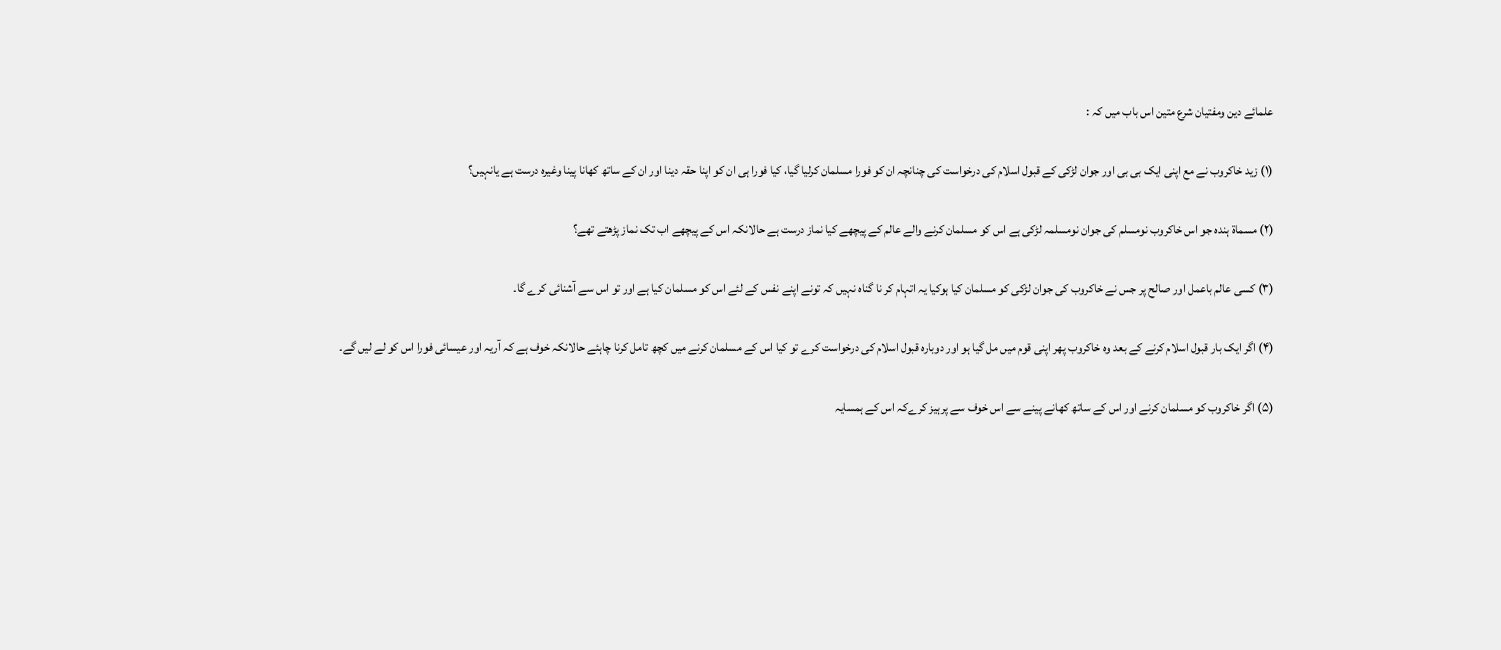علمائے دین ومفتیان شرع متین اس باب میں کہ :

(۱) زید خاکروب نے مع اپنی ایک بی بی اور جوان لڑکی کے قبول اسلام کی درخواست کی چنانچہ ان کو فورا مسلمان کرلیا گیا، کیا فورا ہی ان کو اپنا حقہ دینا اور ان کے ساتھ کھانا پینا وغیرہ درست ہے یانہیں؟

(۲) مسماۃ ہندہ جو اس خاکروب نومسلم کی جوان نومسلمہ لڑکی ہے اس کو مسلمان کرنے والے عالم کے پیچھے کیا نماز درست ہے حالانکہ اس کے پیچھے اب تک نماز پڑھتے تھے؟

(۳) کسی عالم باعمل اور صالح پر جس نے خاکروب کی جوان لڑکی کو مسلمان کیا ہوکیا یہ اتہام کر نا گناہ نہیں کہ تونے اپنے نفس کے لئے اس کو مسلمان کیا ہے اور تو اس سے آشنائی کرے گا۔

(۴) اگر ایک بار قبول اسلام کرنے کے بعد وہ خاکروب پھر اپنی قوم میں مل گیا ہو اور دوبارہ قبول اسلام کی درخواست کرے تو کیا اس کے مسلمان کرنے میں کچھ تامل کرنا چاہئے حالانکہ خوف ہے کہ آریہ اور عیسائی فورا اس کو لے لیں گے۔

(۵) اگر خاکروب کو مسلمان کرنے اور اس کے ساتھ کھانے پینے سے اس خوف سے پرہیز کرےکہ اس کے ہمسایہ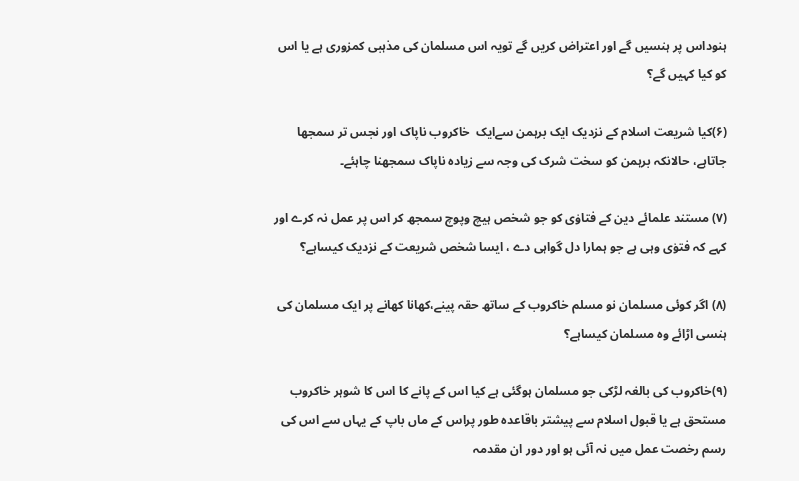ہنوداس پر ہنسیں گے اور اعتراض کریں گے تویہ اس مسلمان کی مذہبی کمزوری ہے یا اس کو کیا کہیں گے؟

(۶)کیا شریعت اسلام کے نزدیک ایک برہمن سےایک  خاکروب ناپاک اور نجس تر سمجھا جاتاہے، حالانکہ برہمن کو سخت شرک کی وجہ سے زیادہ ناپاک سمجھنا چاہئے۔

(۷) مستند علمائے دین کے فتاوٰی کو جو شخص ہیچ وپوچ سمجھ کر اس پر عمل نہ کرے اور کہے کہ فتوٰی وہی ہے جو ہمارا دل گواہی دے ، ایسا شخص شریعت کے نزدیک کیساہے؟

(۸) اگر کوئی مسلمان نو مسلم خاکروب کے ساتھ حقہ پینے،کھانا کھانے پر ایک مسلمان کی ہنسی اڑائے وہ مسلمان کیساہے؟

(۹)خاکروب کی بالغہ لڑکی جو مسلمان ہوگئی ہے کیا اس کے پانے کا اس کا شوہر خاکروب مستحق ہے یا قبول اسلام سے پیشتر باقاعدہ طور پراس کے ماں باپ کے یہاں سے اس کی رسم رخصت عمل میں نہ آئی ہو اور دور ان مقدمہ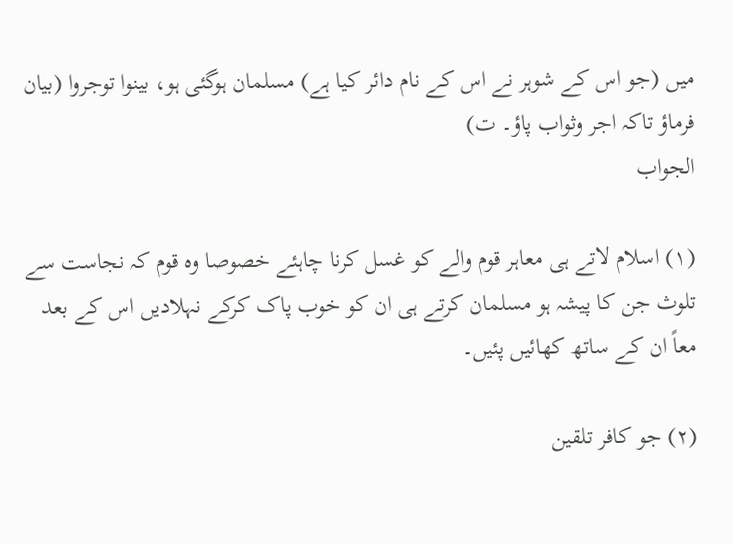میں (جو اس کے شوہر نے اس کے نام دائر کیا ہے) مسلمان ہوگئی ہو، بینوا توجروا (بیان فرماؤ تاکہ اجر وثواب پاؤ۔ ت)
الجواب

(۱) اسلام لاتے ہی معاہر قوم والے کو غسل کرنا چاہئے خصوصا وہ قوم کہ نجاست سے تلوث جن کا پیشہ ہو مسلمان کرتے ہی ان کو خوب پاک کرکے نہلادیں اس کے بعد معاً ان کے ساتھ کھائیں پئیں۔

(۲) جو کافر تلقین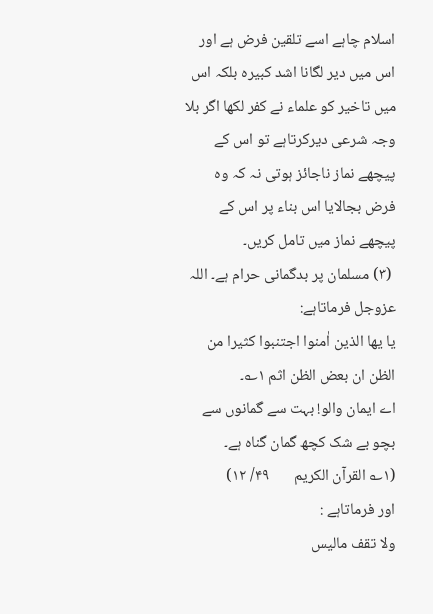اسلام چاہے اسے تلقین فرض ہے اور اس میں دیر لگانا اشد کبیرہ بلکہ اس میں تاخیر کو علماء نے کفر لکھا اگر بلا وجہ شرعی دیرکرتاہے تو اس کے پیچھے نماز ناجائز ہوتی نہ کہ وہ فرض بجالایا اس بناء پر اس کے پیچھے نماز میں تامل کریں۔
 (۳) مسلمان پر بدگمانی حرام ہے۔ اللہ عزوجل فرماتاہے:
یا یھا الذین اٰمنوا اجتنبوا کثیرا من الظن ان بعض الظن اثم ۱؎۔
اے ایمان والو! بہت سے گمانوں سے بچو بے شک کچھ گمان گناہ ہے۔
(۱؎ القرآن الکریم       ۴۹/ ۱۲)
اور فرماتاہے :
ولا تقف مالیس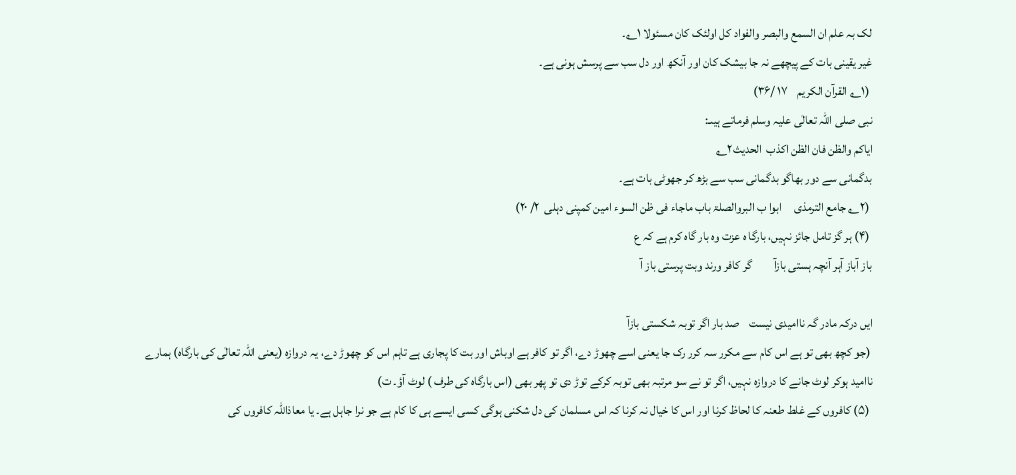لک بہ علم ان السمع والبصر والفواد کل اولئک کان مسئولا ۱؎۔
غیر یقینی بات کے پیچھے نہ جا بیشک کان اور آنکھ اور دل سب سے پرسش ہونی ہے۔
 (۱؎ القرآن الکریم    ۱۷ /۳۶)
نبی صلی اللہ تعالٰی علیہ وسلم فرماتے ہیںـ:
ایاکم والظن فان الظن اکذب  الحدیث۲؎
بدگمانی سے دور بھاگو بدگمانی سب سے بڑھ کر جھوٹی بات ہے۔
 (۲؎ جامع الترمذی     ابوا ب البروالصلۃ باب ماجاء فی ظن السوء امین کمپنی دہلی  ۲/ ۲۰)
 (۴) ہر گز تامل جائز نہیں، بارگا ہ عزت وہ بار گاہ کرم ہے کہ ع
باز آباز آہر آنچہ ہستی بازآ         گر کافر ورند وبت پرستی باز آ

ایں درکہ مادر گہ ناامیدی نیست    صد بار اگر توبہ شکستی بازآ
 (جو کچھ بھی تو ہے اس کام سے مکرر سہ کرر رک جا یعنی اسے چھوڑ دے، اگر تو کافر ہے اوباش اور بت کا پجاری ہے تاہم اس کو چھوڑ دے، یہ دروازہ (یعنی اللہ تعالٰی کی بارگاہ) ہمارے ناامید ہوکر لوٹ جانے کا دروازہ نہیں، اگر تو نے سو مرتبہ بھی توبہ کرکے توڑ دی تو پھر بھی (اس بارگاہ کی طرف ) لوٹ آؤ۔ ت)
 (۵) کافروں کے غلط طعنہ کا لحاظ کرنا اور اس کا خیال نہ کرنا کہ اس مسلمان کی دل شکنی ہوگی کسی ایسے ہی کا کام ہے جو نرا جاہل ہے۔ یا معاذاللہ کافروں کی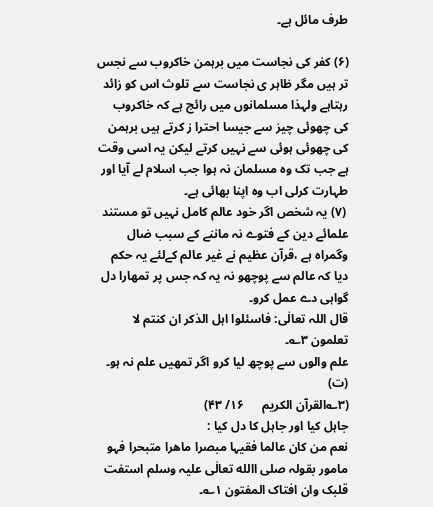طرف مائل ہے۔

(۶) کفر کی نجاست میں برہمن خاکروب سے نجس تر ہیں مگر ظاہر ی نجاست سے تلوث اس کو زائد رہتاہے ولہذا مسلمانوں میں رائج ہے کہ خاکروب کی چھوئی چیز سے جیسا احترا ز کرتے ہیں برہمن کی چھوئی ہوئی سے نہیں کرتے لیکن یہ اسی وقت ہے جب تک وہ مسلمان نہ ہوا جب اسلام لے آیا اور طہارت کرلی اب وہ اپنا بھائی ہے۔
 (۷) یہ شخص اگر خود عالم کامل نہیں تو مستند علمائے دین کے فتوے نہ ماننے کے سبب ضال وگمراہ ہے ،قرآن عظیم نے غیر عالم کےلئے یہ حکم دیا کہ عالم سے پوچھو نہ یہ کہ جس پر تمھارا دل گواہی دے عمل کرو۔
قال اللہ تعالٰی: فاسئلوا اہل الذکر ان کنتم لا تعلمون ۳؎۔
علم والوں سے پوچھ لیا کرو اگر تمھیں علم نہ ہو۔ (ت)
(۳؎القرآن الکریم      ۱۶/ ۴۳)
جاہل کیا اور جاہل کا دل کیا :
نعم من کان عالما فقیہا مبصرا ماھرا متبحرا فہو مامور بقولہ صلی االله تعالٰی علیہ وسلم استفت قلبک وان افتاک المفتون ۱؎۔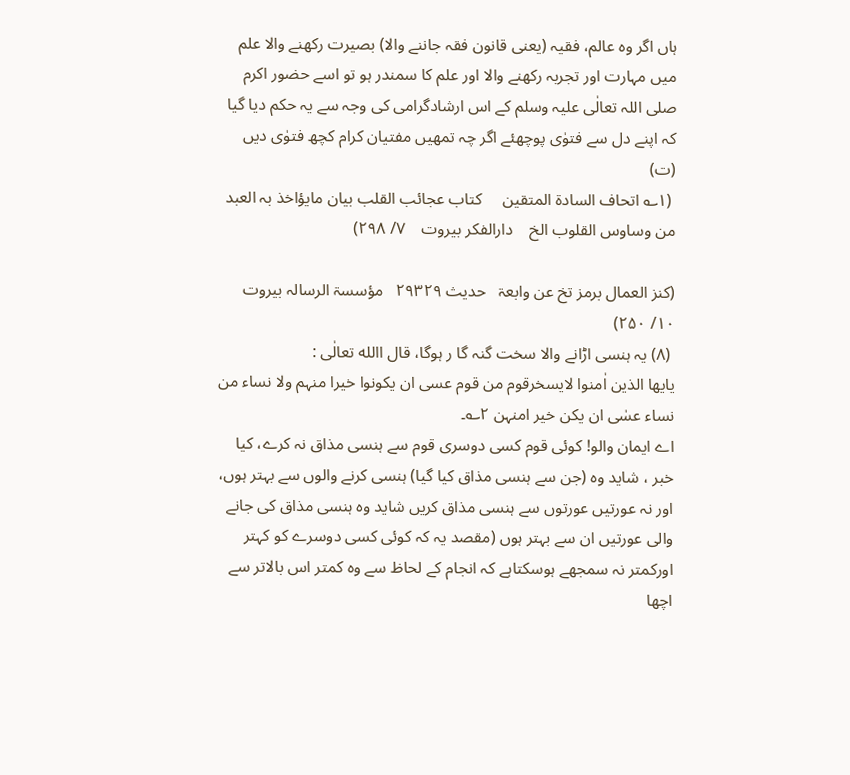ہاں اگر وہ عالم، فقیہ (یعنی قانون فقہ جاننے والا) بصیرت رکھنے والا علم میں مہارت اور تجربہ رکھنے والا اور علم کا سمندر ہو تو اسے حضور اکرم صلی اللہ تعالٰی علیہ وسلم کے اس ارشادگرامی کی وجہ سے یہ حکم دیا گیا کہ اپنے دل سے فتوٰی پوچھئے اگر چہ تمھیں مفتیان کرام کچھ فتوٰی دیں (ت)
 (۱؎ اتحاف السادۃ المتقین     کتاب عجائب القلب بیان مایؤاخذ بہ العبد من وساوس القلوب الخ    دارالفکر بیروت    ۷/ ۲۹۸)

(کنز العمال برمز تخ عن وابعۃ   حدیث ۲۹۳۲۹   مؤسسۃ الرسالہ بیروت    ۱۰/ ۲۵۰)
 (۸) یہ ہنسی اڑانے والا سخت گنہ گا ر ہوگا، قال االله تعالٰی :
یایھا الذین اٰمنوا لایسخرقوم من قوم عسی ان یکونوا خیرا منہم ولا نساء من نساء عسٰی ان یکن خیر امنہن ۲؎۔
اے ایمان والو! کوئی قوم کسی دوسری قوم سے ہنسی مذاق نہ کرے، کیا خبر ، شاید وہ (جن سے ہنسی مذاق کیا گیا) ہنسی کرنے والوں سے بہتر ہوں، اور نہ عورتیں عورتوں سے ہنسی مذاق کریں شاید وہ ہنسی مذاق کی جانے والی عورتیں ان سے بہتر ہوں (مقصد یہ کہ کوئی کسی دوسرے کو کہتر اورکمتر نہ سمجھے ہوسکتاہے کہ انجام کے لحاظ سے وہ کمتر اس بالاتر سے اچھا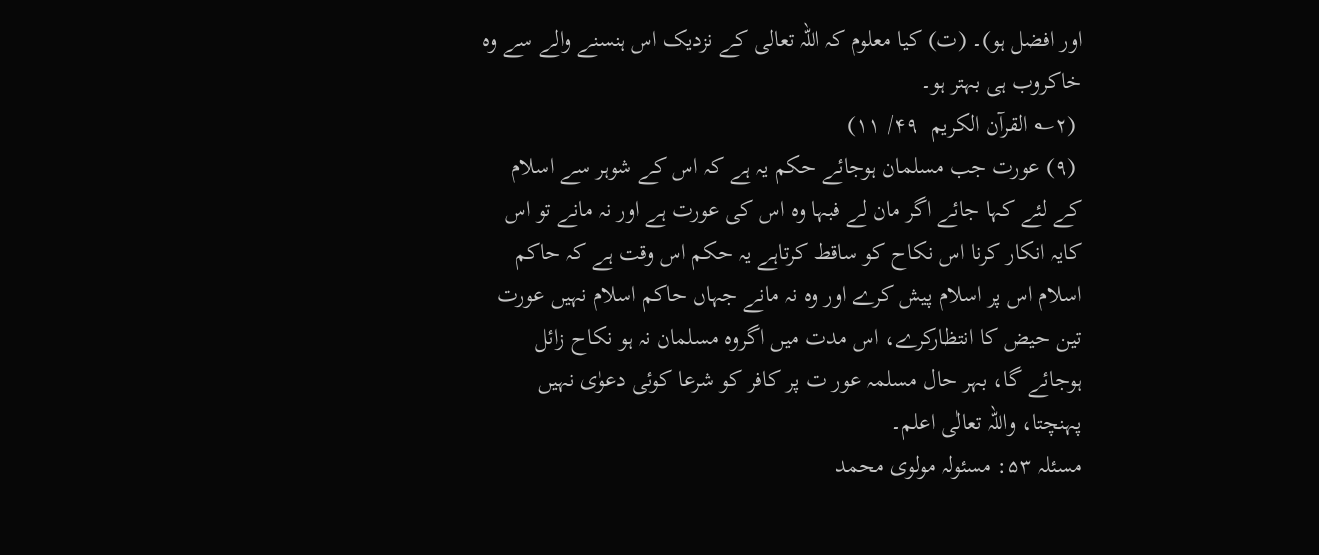اور افضل ہو)۔ (ت) کیا معلوم کہ اللہ تعالی کے نزدیک اس ہنسنے والے سے وہ خاکروب ہی بہتر ہو۔
 (۲؎ القرآن الکریم  ۴۹/ ۱۱)
 (۹) عورت جب مسلمان ہوجائے حکم یہ ہے کہ اس کے شوہر سے اسلام کے لئے کہا جائے اگر مان لے فبہا وہ اس کی عورت ہے اور نہ مانے تو اس کایہ انکار کرنا اس نکاح کو ساقط کرتاہے یہ حکم اس وقت ہے کہ حاکم اسلام اس پر اسلام پیش کرے اور وہ نہ مانے جہاں حاکم اسلام نہیں عورت تین حیض کا انتظارکرے، اس مدت میں اگروہ مسلمان نہ ہو نکاح زائل ہوجائے گا، بہر حال مسلمہ عور ت پر کافر کو شرعا کوئی دعوٰی نہیں پہنچتا، واللہ تعالٰی اعلم۔
مسئلہ ۵۳: مسئولہ مولوی محمد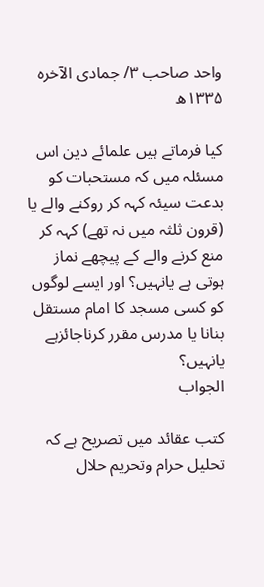واحد صاحب ۳/ جمادی الآخرہ ۱۳۳۵ھ

کیا فرماتے ہیں علمائے دین اس مسئلہ میں کہ مستحبات کو بدعت سیئہ کہہ کر روکنے والے یا (قرون ثلثہ میں نہ تھے) کہہ کر منع کرنے والے کے پیچھے نماز  ہوتی ہے یانہیں؟ اور ایسے لوگوں کو کسی مسجد کا امام مستقل بنانا یا مدرس مقرر کرناجائزہے یانہیں؟
الجواب

کتب عقائد میں تصریح ہے کہ تحلیل حرام وتحریم حلال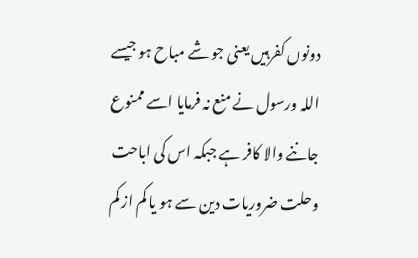دونوں کفرہیں یعنی جو شے مباح ہو جیسے اللہ ورسول نے منع نہ فرمایا اسے ممنوع جاننے والا کافر ہے جبکہ اس کی اباحت وحلت ضروریات دین سے ہو یا کم از کم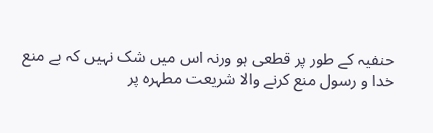حنفیہ کے طور پر قطعی ہو ورنہ اس میں شک نہیں کہ بے منع خدا و رسول منع کرنے والا شریعت مطہرہ پر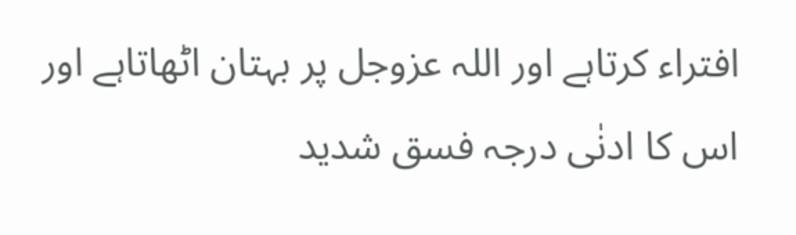افتراء کرتاہے اور اللہ عزوجل پر بہتان اٹھاتاہے اور اس کا ادنٰی درجہ فسق شدید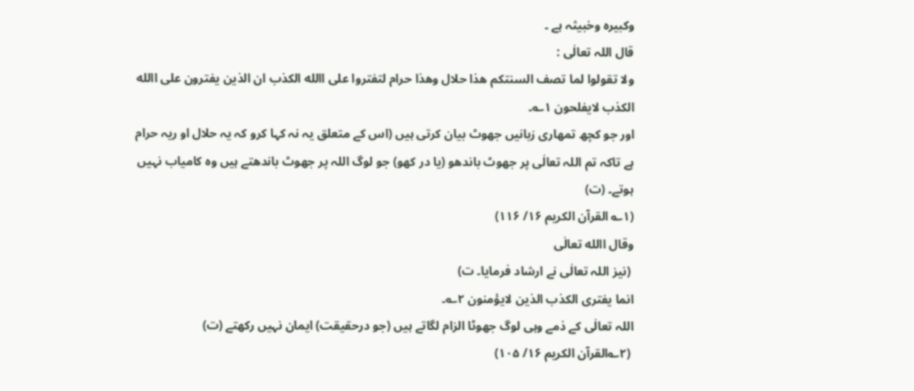وکبیرہ وخبیثہ ہے ۔
قال اللہ تعالٰی :
ولا تقولوا لما تصف السنتکم ھذا حلال وھذا حرام لتفتروا علی االله الکذب ان الذین یفترون علی االله الکذب لایفلحون ۱؎۔
اور جو کچھ تمھاری زبانیں جھوٹ بیان کرتی ہیں (اس کے متعلق یہ نہ کہا کرو کہ یہ حلال او ریہ حرام ہے تاکہ تم اللہ تعالٰی پر جھوٹ باندھو (یا در کھو) جو لوگ اللہ پر جھوٹ باندھتے ہیں وہ کامیاب نہیں ہوتے۔ (ت)
(۱؎ القرآن الکریم ۱۶/ ۱۱۶)
وقال االله تعالٰی
 (نیز اللہ تعالٰی نے ارشاد فرمایا۔ ت)
انما یفتری الکذب الذین لایؤمنون ۲؎۔
اللہ تعالٰی کے ذمے وہی لوگ جھوٹا الزام لگاتے ہیں (جو درحقیقت) ایمان نہیں رکھتے (ت)
 (۲؎القرآن الکریم ۱۶/ ۱۰۵)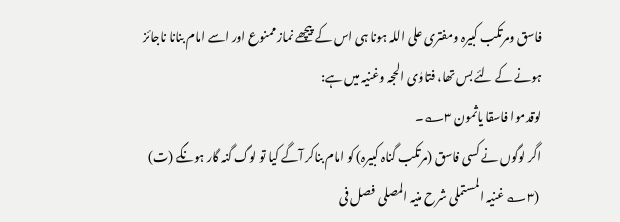فاسق ومرتکب کبیرہ ومفتری علی اللہ ہونا ہی اس کے پیچھے نماز ممنوع اور اسے امام بنانا ناجائز ہونے کے لئے بس تھا، فتاوٰی الحجہ وغنیہ میں ہے:
لوقدموا فاسقا یاثمون ۳؎۔
اگر لوگوں نے کسی فاسق (مرتکب گناہ کبیرہ) کو امام بناکر آگے کیا تو لوگ گنہ گار ہونگے (ت)
 (۳؎ غنیہ المستملی شرح منیہ المصلی  فصل فی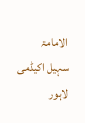الامامۃ   سہیل اکیڈمی لاہور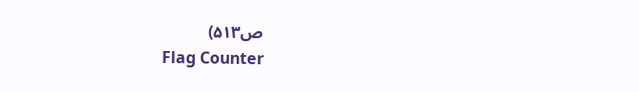ص۵۱۳)
Flag Counter